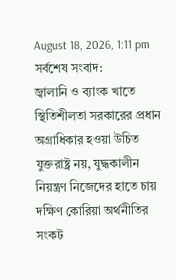August 18, 2026, 1:11 pm
সর্বশেষ সংবাদ:
জ্বালানি ও ব্যাংক খাতে স্থিতিশীলতা সরকারের প্রধান অগ্রাধিকার হওয়া উচিত যুক্তরাষ্ট্র নয়, যুদ্ধকালীন নিয়ন্ত্রণ নিজেদের হাতে চায় দক্ষিণ কোরিয়া অর্থনীতির সংকট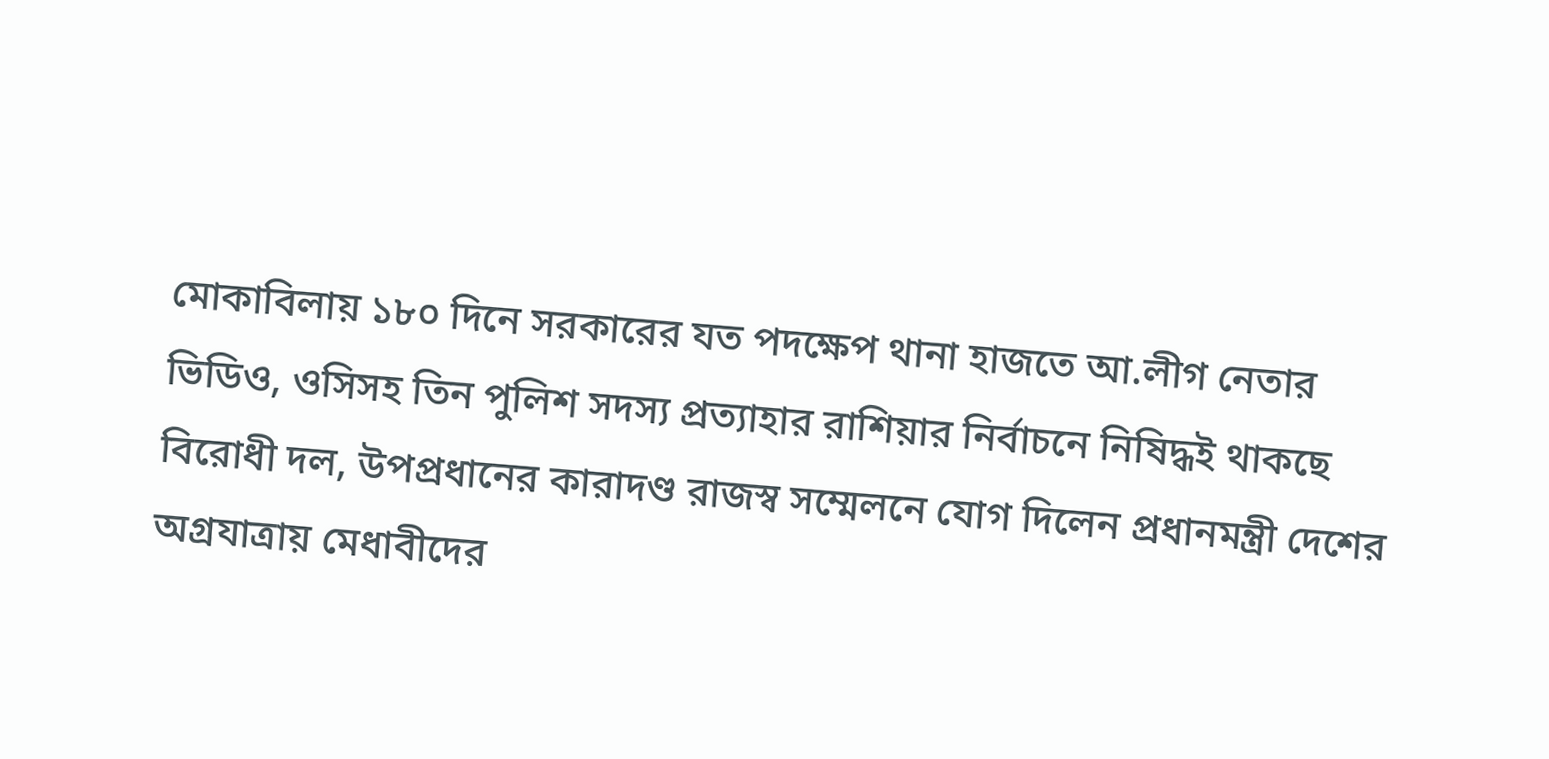মোকাবিলায় ১৮০ দিনে সরকারের যত পদক্ষেপ থানা হাজতে আ.লীগ নেতার ভিডিও, ওসিসহ তিন পুলিশ সদস্য প্রত্যাহার রাশিয়ার নির্বাচনে নিষিদ্ধই থাকছে বিরোধী দল, উপপ্রধানের কারাদণ্ড রাজস্ব সম্মেলনে যোগ দিলেন প্রধানমন্ত্রী দেশের অগ্রযাত্রায় মেধাবীদের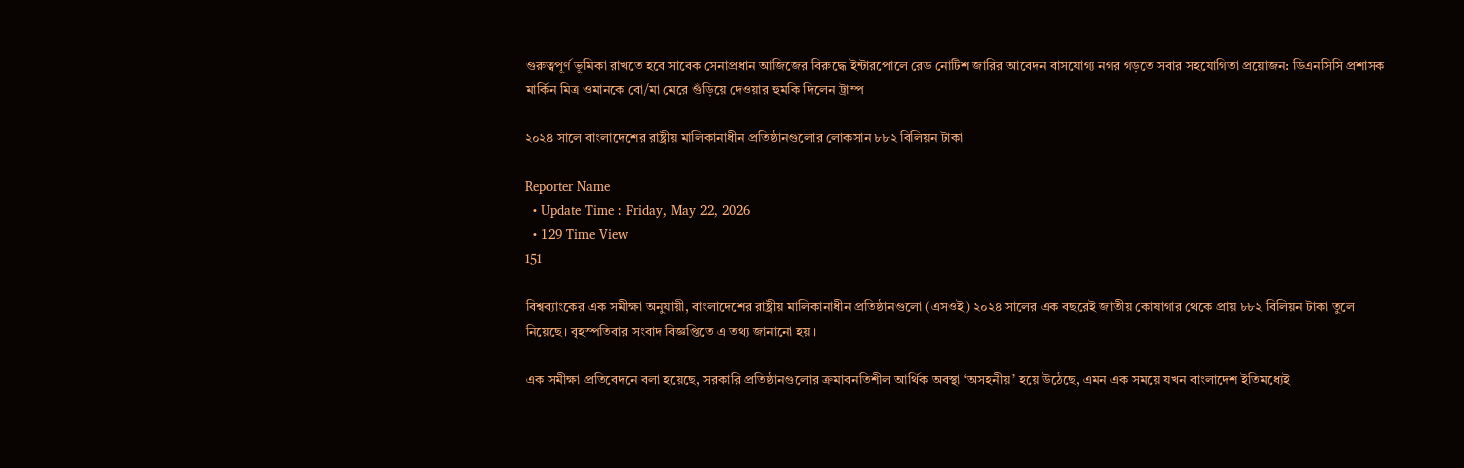গুরুত্বপূর্ণ ভূমিকা রাখতে হবে সাবেক সেনাপ্রধান আজিজের বিরুদ্ধে ইন্টারপোলে রেড নোটিশ জারির আবেদন বাসযোগ্য নগর গড়তে সবার সহযোগিতা প্রয়োজন: ডিএনসিসি প্রশাসক মার্কিন মিত্র ওমানকে বো/মা মেরে গুঁড়িয়ে দেওয়ার হুমকি দিলেন ট্রাম্প

২০২৪ সালে বাংলাদেশের রাষ্ট্রীয় মালিকানাধীন প্রতিষ্ঠানগুলোর লোকসান ৮৮২ বিলিয়ন টাকা

Reporter Name
  • Update Time : Friday, May 22, 2026
  • 129 Time View
151

বিশ্বব্যাংকের এক সমীক্ষা অনুযায়ী, বাংলাদেশের রাষ্ট্রীয় মালিকানাধীন প্রতিষ্ঠানগুলো (এসওই) ২০২৪ সালের এক বছরেই জাতীয় কোষাগার থেকে প্রায় ৮৮২ বিলিয়ন টাকা তুলে নিয়েছে। বৃহস্পতিবার সংবাদ বিজ্ঞপ্তিতে এ তথ্য জানানো হয়।

এক সমীক্ষা প্রতিবেদনে বলা হয়েছে, সরকারি প্রতিষ্ঠানগুলোর ক্রমাবনতিশীল আর্থিক অবস্থা ‘অসহনীয়’ হয়ে উঠেছে, এমন এক সময়ে যখন বাংলাদেশ ইতিমধ্যেই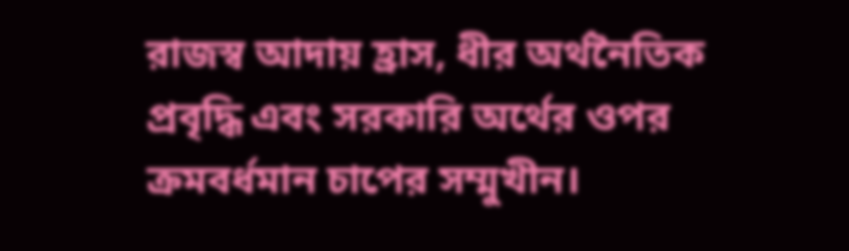রাজস্ব আদায় হ্রাস, ধীর অর্থনৈতিক প্রবৃদ্ধি এবং সরকারি অর্থের ওপর ক্রমবর্ধমান চাপের সম্মুখীন।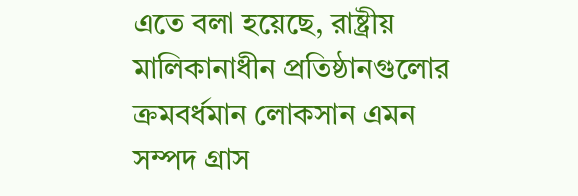এতে বলা হয়েছে, রাষ্ট্রীয় মালিকানাধীন প্রতিষ্ঠানগুলোর ক্রমবর্ধমান লোকসান এমন সম্পদ গ্রাস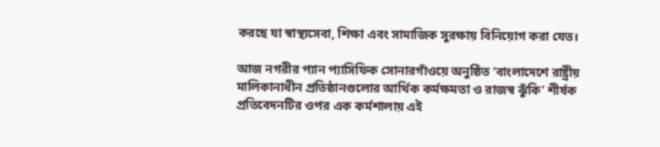করছে যা স্বাস্থ্যসেবা, শিক্ষা এবং সামাজিক সুরক্ষায় বিনিয়োগ করা যেত।

আজ নগরীর প্যান প্যাসিফিক সোনারগাঁওয়ে অনুষ্ঠিত ‘বাংলাদেশে রাষ্ট্রীয় মালিকানাধীন প্রতিষ্ঠানগুলোর আর্থিক কর্মক্ষমতা ও রাজস্ব ঝুঁকি’ শীর্ষক প্রতিবেদনটির ওপর এক কর্মশালায় এই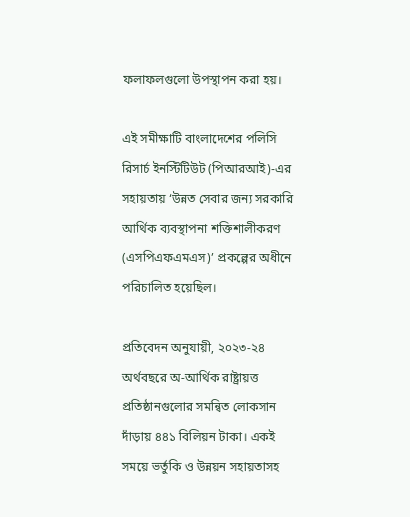ফলাফলগুলো উপস্থাপন করা হয়।

এই সমীক্ষাটি বাংলাদেশের পলিসি রিসার্চ ইনস্টিটিউট (পিআরআই)-এর সহায়তায় ‘উন্নত সেবার জন্য সরকারি আর্থিক ব্যবস্থাপনা শক্তিশালীকরণ (এসপিএফএমএস)’ প্রকল্পের অধীনে পরিচালিত হয়েছিল।

প্রতিবেদন অনুযায়ী, ২০২৩-২৪ অর্থবছরে অ-আর্থিক রাষ্ট্রায়ত্ত প্রতিষ্ঠানগুলোর সমন্বিত লোকসান দাঁড়ায় ৪৪১ বিলিয়ন টাকা। একই সময়ে ভর্তুকি ও উন্নয়ন সহায়তাসহ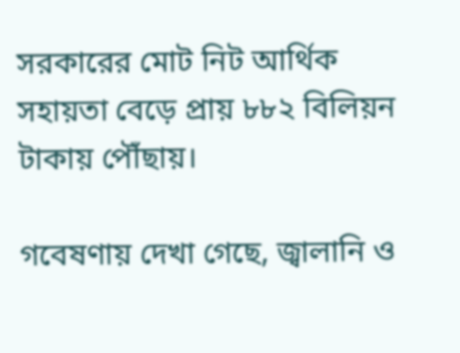সরকারের মোট নিট আর্থিক সহায়তা বেড়ে প্রায় ৮৮২ বিলিয়ন টাকায় পৌঁছায়।

গবেষণায় দেখা গেছে, জ্বালানি ও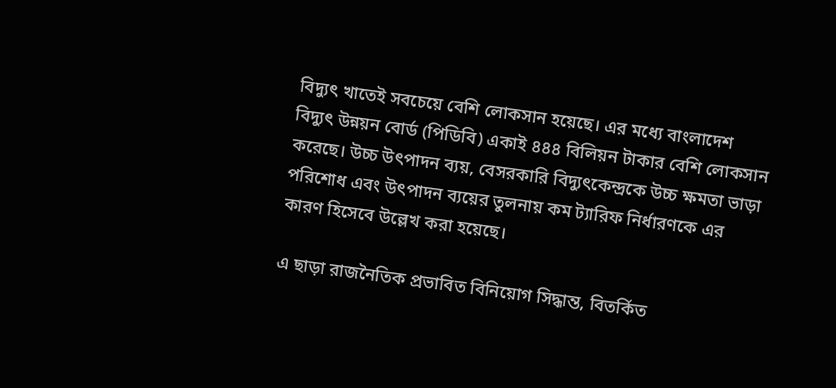বিদ্যুৎ খাতেই সবচেয়ে বেশি লোকসান হয়েছে। এর মধ্যে বাংলাদেশ বিদ্যুৎ উন্নয়ন বোর্ড (পিডিবি) একাই ৪৪৪ বিলিয়ন টাকার বেশি লোকসান করেছে। উচ্চ উৎপাদন ব্যয়, বেসরকারি বিদ্যুৎকেন্দ্রকে উচ্চ ক্ষমতা ভাড়া পরিশোধ এবং উৎপাদন ব্যয়ের তুলনায় কম ট্যারিফ নির্ধারণকে এর কারণ হিসেবে উল্লেখ করা হয়েছে।

এ ছাড়া রাজনৈতিক প্রভাবিত বিনিয়োগ সিদ্ধান্ত, বিতর্কিত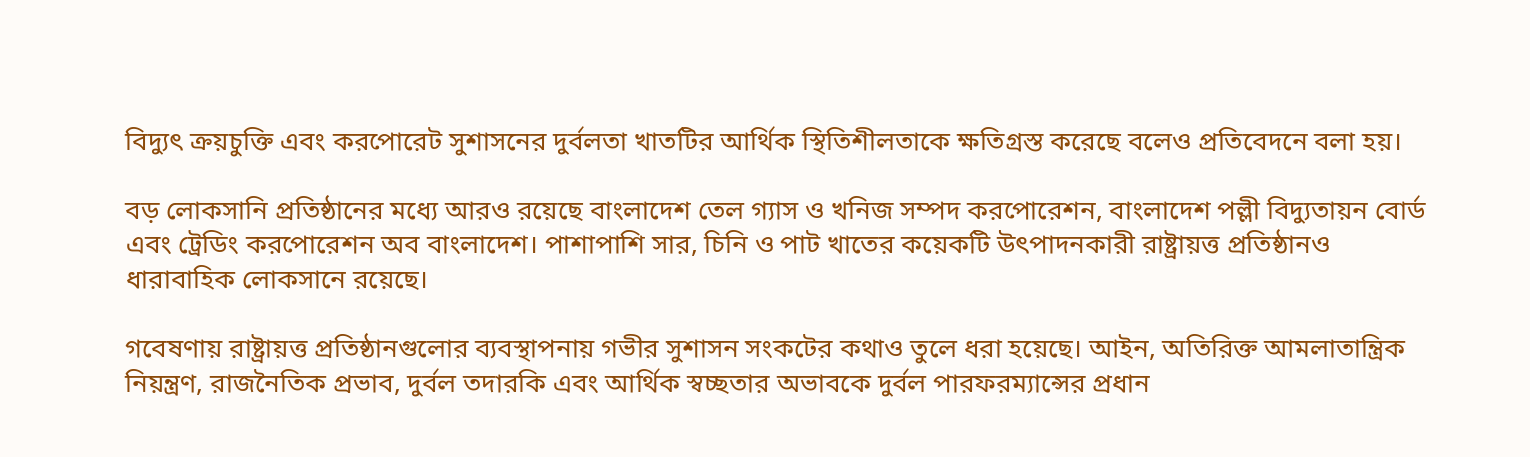বিদ্যুৎ ক্রয়চুক্তি এবং করপোরেট সুশাসনের দুর্বলতা খাতটির আর্থিক স্থিতিশীলতাকে ক্ষতিগ্রস্ত করেছে বলেও প্রতিবেদনে বলা হয়।

বড় লোকসানি প্রতিষ্ঠানের মধ্যে আরও রয়েছে বাংলাদেশ তেল গ্যাস ও খনিজ সম্পদ করপোরেশন, বাংলাদেশ পল্লী বিদ্যুতায়ন বোর্ড এবং ট্রেডিং করপোরেশন অব বাংলাদেশ। পাশাপাশি সার, চিনি ও পাট খাতের কয়েকটি উৎপাদনকারী রাষ্ট্রায়ত্ত প্রতিষ্ঠানও ধারাবাহিক লোকসানে রয়েছে।

গবেষণায় রাষ্ট্রায়ত্ত প্রতিষ্ঠানগুলোর ব্যবস্থাপনায় গভীর সুশাসন সংকটের কথাও তুলে ধরা হয়েছে। আইন, অতিরিক্ত আমলাতান্ত্রিক নিয়ন্ত্রণ, রাজনৈতিক প্রভাব, দুর্বল তদারকি এবং আর্থিক স্বচ্ছতার অভাবকে দুর্বল পারফরম্যান্সের প্রধান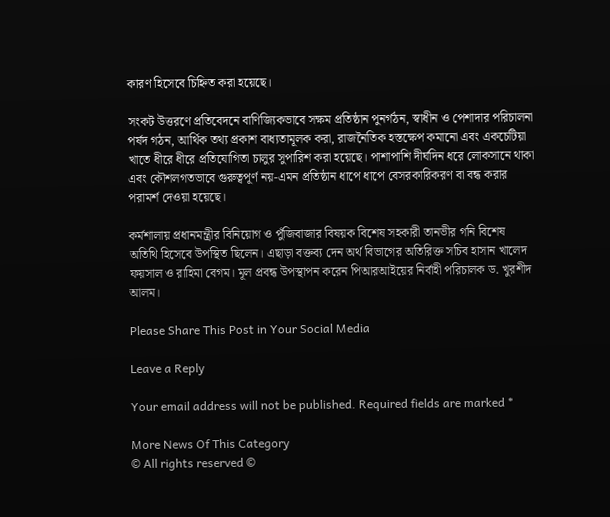কারণ হিসেবে চিহ্নিত করা হয়েছে।

সংকট উত্তরণে প্রতিবেদনে বাণিজ্যিকভাবে সক্ষম প্রতিষ্ঠান পুনর্গঠন, স্বাধীন ও পেশাদার পরিচালনা পর্ষদ গঠন, আর্থিক তথ্য প্রকাশ বাধ্যতামূলক করা, রাজনৈতিক হস্তক্ষেপ কমানো এবং একচেটিয়া খাতে ধীরে ধীরে প্রতিযোগিতা চালুর সুপারিশ করা হয়েছে। পাশাপাশি দীর্ঘদিন ধরে লোকসানে থাকা এবং কৌশলগতভাবে গুরুত্বপূর্ণ নয়-এমন প্রতিষ্ঠান ধাপে ধাপে বেসরকারিকরণ বা বন্ধ করার পরামর্শ দেওয়া হয়েছে।

কর্মশালায় প্রধানমন্ত্রীর বিনিয়োগ ও পুঁজিবাজার বিষয়ক বিশেষ সহকারী তানভীর গনি বিশেষ অতিথি হিসেবে উপস্থিত ছিলেন। এছাড়া বক্তব্য দেন অর্থ বিভাগের অতিরিক্ত সচিব হাসান খালেদ ফয়সাল ও রাহিমা বেগম। মূল প্রবন্ধ উপস্থাপন করেন পিআরআইয়ের নির্বাহী পরিচালক ড. খুরশীদ আলম।

Please Share This Post in Your Social Media

Leave a Reply

Your email address will not be published. Required fields are marked *

More News Of This Category
© All rights reserved ©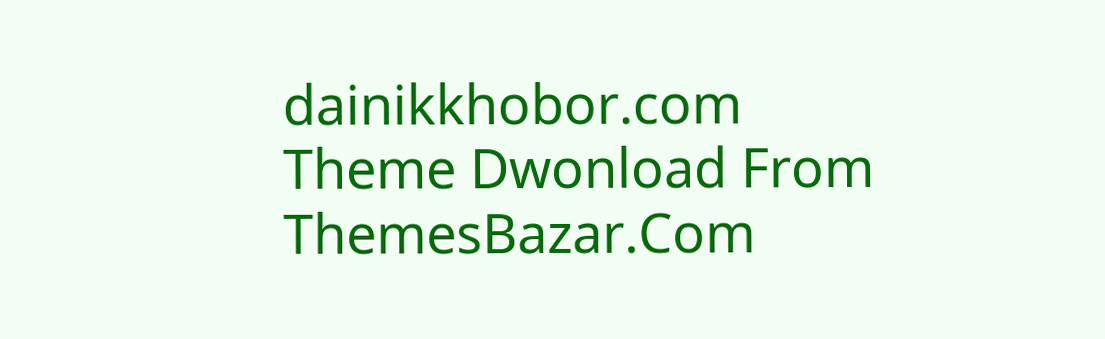dainikkhobor.com
Theme Dwonload From ThemesBazar.Com